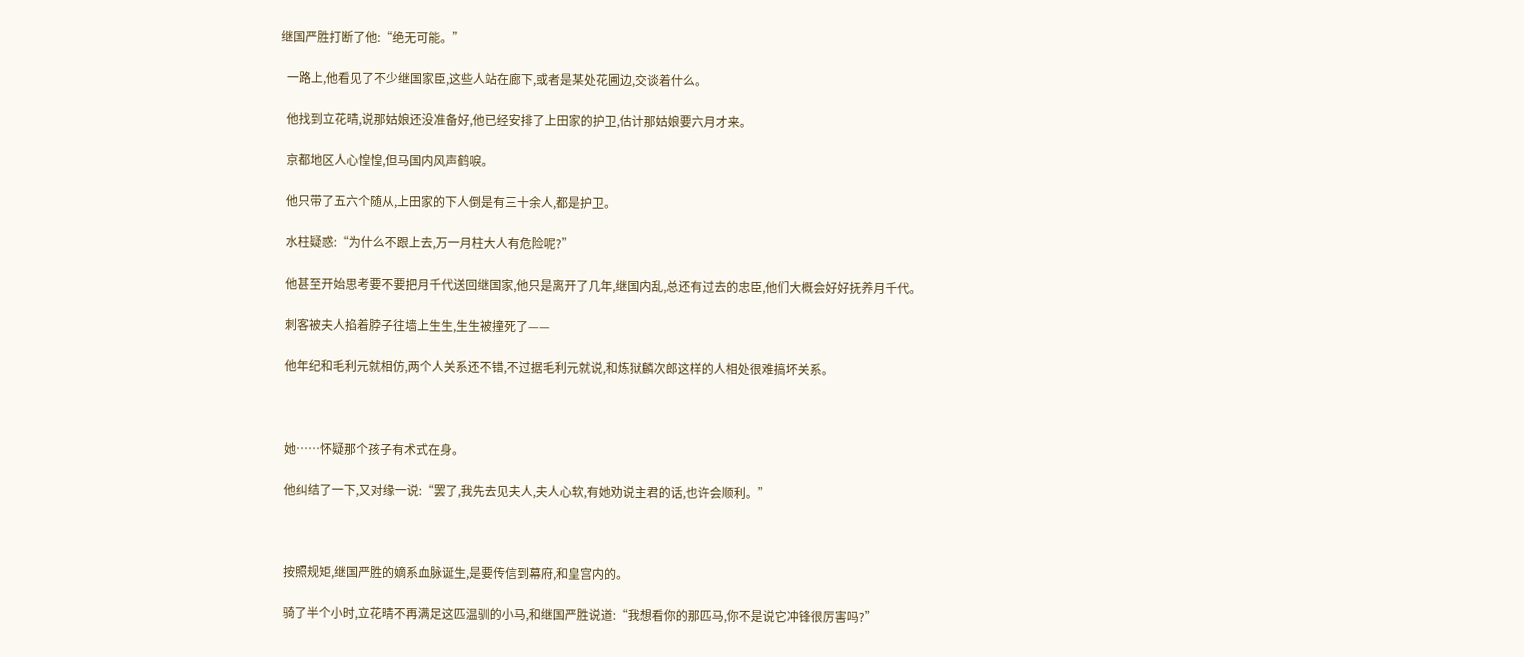继国严胜打断了他:“绝无可能。”

  一路上,他看见了不少继国家臣,这些人站在廊下,或者是某处花圃边,交谈着什么。

  他找到立花晴,说那姑娘还没准备好,他已经安排了上田家的护卫,估计那姑娘要六月才来。

  京都地区人心惶惶,但马国内风声鹤唳。

  他只带了五六个随从,上田家的下人倒是有三十余人,都是护卫。

  水柱疑惑:“为什么不跟上去,万一月柱大人有危险呢?”

  他甚至开始思考要不要把月千代送回继国家,他只是离开了几年,继国内乱,总还有过去的忠臣,他们大概会好好抚养月千代。

  刺客被夫人掐着脖子往墙上生生,生生被撞死了——

  他年纪和毛利元就相仿,两个人关系还不错,不过据毛利元就说,和炼狱麟次郎这样的人相处很难搞坏关系。



  她……怀疑那个孩子有术式在身。

  他纠结了一下,又对缘一说:“罢了,我先去见夫人,夫人心软,有她劝说主君的话,也许会顺利。”



  按照规矩,继国严胜的嫡系血脉诞生,是要传信到幕府,和皇宫内的。

  骑了半个小时,立花晴不再满足这匹温驯的小马,和继国严胜说道:“我想看你的那匹马,你不是说它冲锋很厉害吗?”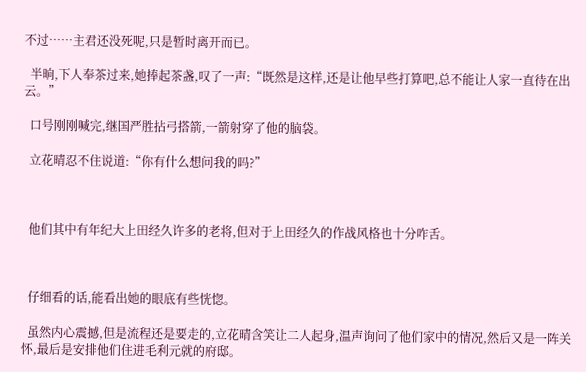不过……主君还没死呢,只是暂时离开而已。

  半晌,下人奉茶过来,她捧起茶盏,叹了一声:“既然是这样,还是让他早些打算吧,总不能让人家一直待在出云。”

  口号刚刚喊完,继国严胜拈弓搭箭,一箭射穿了他的脑袋。

  立花晴忍不住说道:“你有什么想问我的吗?”



  他们其中有年纪大上田经久许多的老将,但对于上田经久的作战风格也十分咋舌。



  仔细看的话,能看出她的眼底有些恍惚。

  虽然内心震撼,但是流程还是要走的,立花晴含笑让二人起身,温声询问了他们家中的情况,然后又是一阵关怀,最后是安排他们住进毛利元就的府邸。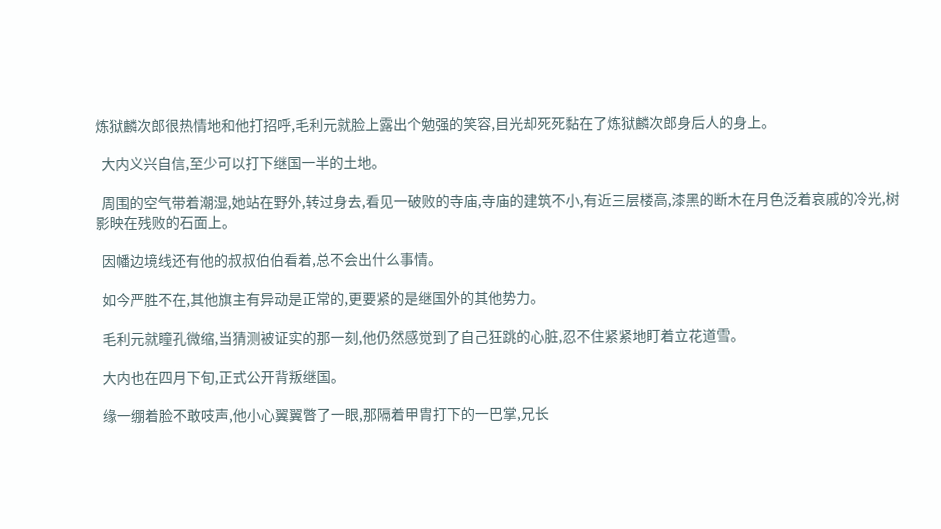炼狱麟次郎很热情地和他打招呼,毛利元就脸上露出个勉强的笑容,目光却死死黏在了炼狱麟次郎身后人的身上。

  大内义兴自信,至少可以打下继国一半的土地。

  周围的空气带着潮湿,她站在野外,转过身去,看见一破败的寺庙,寺庙的建筑不小,有近三层楼高,漆黑的断木在月色泛着哀戚的冷光,树影映在残败的石面上。

  因幡边境线还有他的叔叔伯伯看着,总不会出什么事情。

  如今严胜不在,其他旗主有异动是正常的,更要紧的是继国外的其他势力。

  毛利元就瞳孔微缩,当猜测被证实的那一刻,他仍然感觉到了自己狂跳的心脏,忍不住紧紧地盯着立花道雪。

  大内也在四月下旬,正式公开背叛继国。

  缘一绷着脸不敢吱声,他小心翼翼瞥了一眼,那隔着甲胄打下的一巴掌,兄长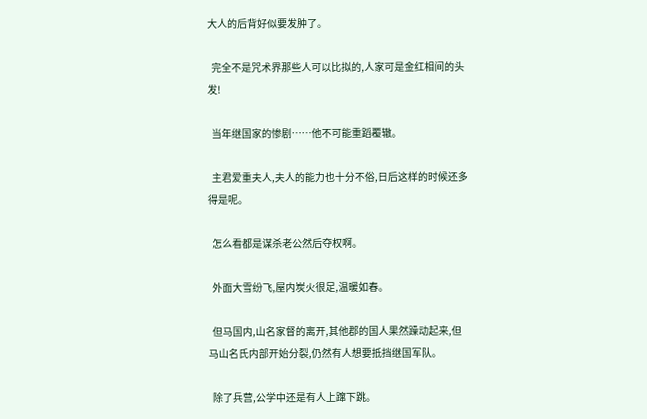大人的后背好似要发肿了。

  完全不是咒术界那些人可以比拟的,人家可是金红相间的头发!

  当年继国家的惨剧……他不可能重蹈覆辙。

  主君爱重夫人,夫人的能力也十分不俗,日后这样的时候还多得是呢。

  怎么看都是谋杀老公然后夺权啊。

  外面大雪纷飞,屋内炭火很足,温暖如春。

  但马国内,山名家督的离开,其他郡的国人果然躁动起来,但马山名氏内部开始分裂,仍然有人想要抵挡继国军队。

  除了兵营,公学中还是有人上蹿下跳。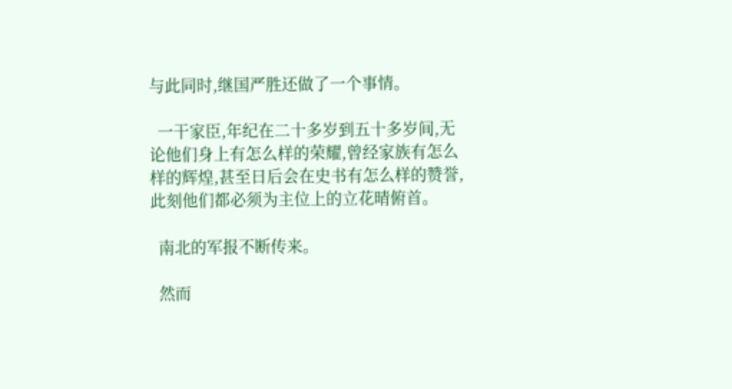与此同时,继国严胜还做了一个事情。

  一干家臣,年纪在二十多岁到五十多岁间,无论他们身上有怎么样的荣耀,曾经家族有怎么样的辉煌,甚至日后会在史书有怎么样的赞誉,此刻他们都必须为主位上的立花晴俯首。

  南北的军报不断传来。

  然而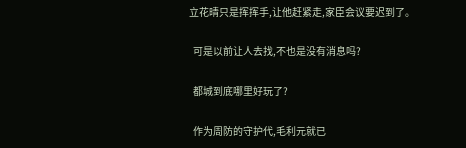立花晴只是挥挥手,让他赶紧走,家臣会议要迟到了。

  可是以前让人去找,不也是没有消息吗?

  都城到底哪里好玩了?

  作为周防的守护代,毛利元就已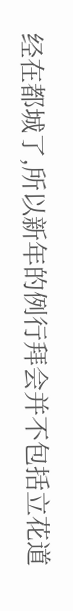经在都城了,所以新年的例行拜会并不包括立花道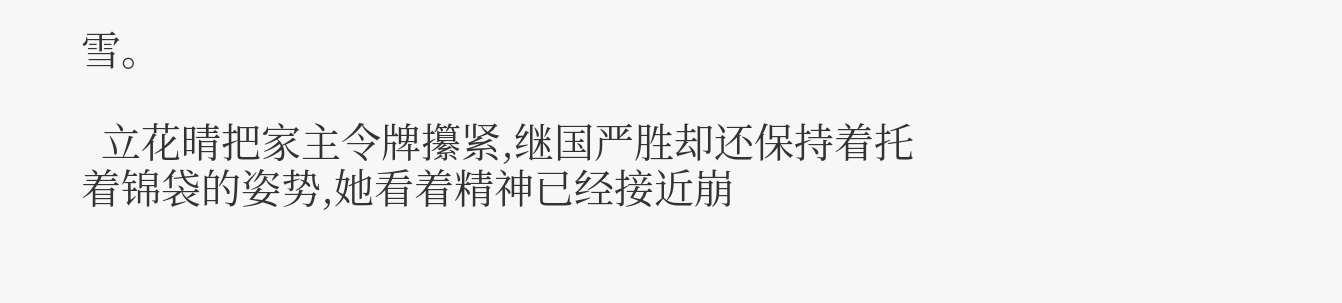雪。

  立花晴把家主令牌攥紧,继国严胜却还保持着托着锦袋的姿势,她看着精神已经接近崩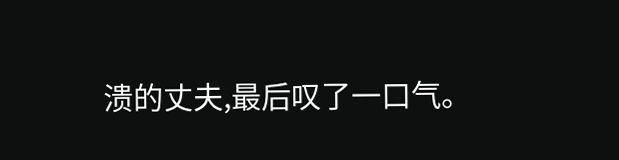溃的丈夫,最后叹了一口气。